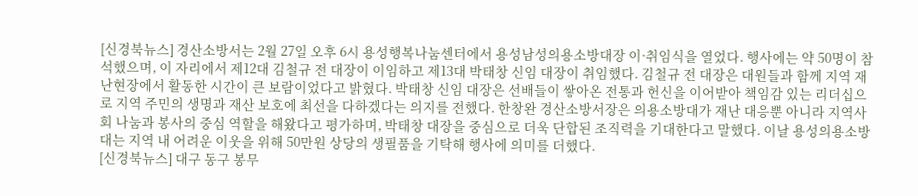[신경북뉴스] 경산소방서는 2월 27일 오후 6시 용성행복나눔센터에서 용성남성의용소방대장 이·취임식을 열었다. 행사에는 약 50명이 참석했으며, 이 자리에서 제12대 김철규 전 대장이 이임하고 제13대 박태창 신임 대장이 취임했다. 김철규 전 대장은 대원들과 함께 지역 재난현장에서 활동한 시간이 큰 보람이었다고 밝혔다. 박태창 신임 대장은 선배들이 쌓아온 전통과 헌신을 이어받아 책임감 있는 리더십으로 지역 주민의 생명과 재산 보호에 최선을 다하겠다는 의지를 전했다. 한창완 경산소방서장은 의용소방대가 재난 대응뿐 아니라 지역사회 나눔과 봉사의 중심 역할을 해왔다고 평가하며, 박태창 대장을 중심으로 더욱 단합된 조직력을 기대한다고 말했다. 이날 용성의용소방대는 지역 내 어려운 이웃을 위해 50만원 상당의 생필품을 기탁해 행사에 의미를 더했다.
[신경북뉴스] 대구 동구 봉무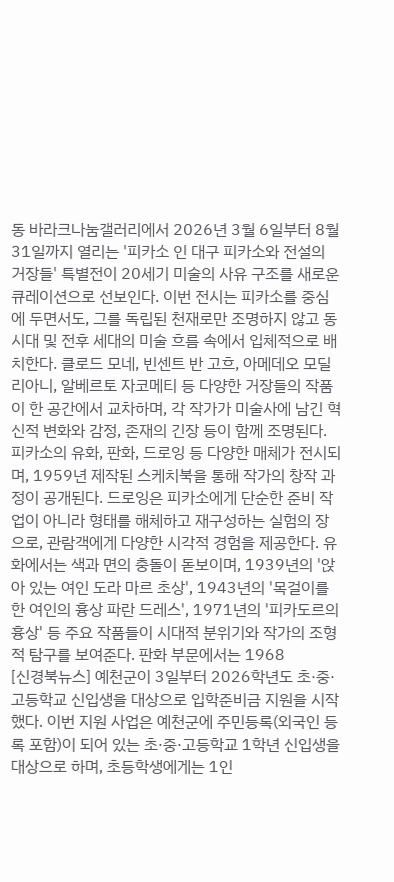동 바라크나눔갤러리에서 2026년 3월 6일부터 8월 31일까지 열리는 '피카소 인 대구 피카소와 전설의 거장들' 특별전이 20세기 미술의 사유 구조를 새로운 큐레이션으로 선보인다. 이번 전시는 피카소를 중심에 두면서도, 그를 독립된 천재로만 조명하지 않고 동시대 및 전후 세대의 미술 흐름 속에서 입체적으로 배치한다. 클로드 모네, 빈센트 반 고흐, 아메데오 모딜리아니, 알베르토 자코메티 등 다양한 거장들의 작품이 한 공간에서 교차하며, 각 작가가 미술사에 남긴 혁신적 변화와 감정, 존재의 긴장 등이 함께 조명된다. 피카소의 유화, 판화, 드로잉 등 다양한 매체가 전시되며, 1959년 제작된 스케치북을 통해 작가의 창작 과정이 공개된다. 드로잉은 피카소에게 단순한 준비 작업이 아니라 형태를 해체하고 재구성하는 실험의 장으로, 관람객에게 다양한 시각적 경험을 제공한다. 유화에서는 색과 면의 충돌이 돋보이며, 1939년의 '앉아 있는 여인 도라 마르 초상', 1943년의 '목걸이를 한 여인의 흉상 파란 드레스', 1971년의 '피카도르의 흉상' 등 주요 작품들이 시대적 분위기와 작가의 조형적 탐구를 보여준다. 판화 부문에서는 1968
[신경북뉴스] 예천군이 3일부터 2026학년도 초·중·고등학교 신입생을 대상으로 입학준비금 지원을 시작했다. 이번 지원 사업은 예천군에 주민등록(외국인 등록 포함)이 되어 있는 초·중·고등학교 1학년 신입생을 대상으로 하며, 초등학생에게는 1인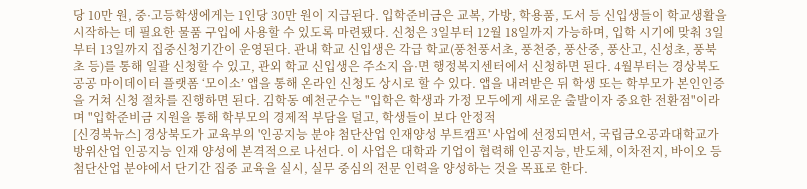당 10만 원, 중·고등학생에게는 1인당 30만 원이 지급된다. 입학준비금은 교복, 가방, 학용품, 도서 등 신입생들이 학교생활을 시작하는 데 필요한 물품 구입에 사용할 수 있도록 마련됐다. 신청은 3일부터 12월 18일까지 가능하며, 입학 시기에 맞춰 3일부터 13일까지 집중신청기간이 운영된다. 관내 학교 신입생은 각급 학교(풍천풍서초, 풍천중, 풍산중, 풍산고, 신성초, 풍북초 등)를 통해 일괄 신청할 수 있고, 관외 학교 신입생은 주소지 읍·면 행정복지센터에서 신청하면 된다. 4월부터는 경상북도 공공 마이데이터 플랫폼 ‘모이소’ 앱을 통해 온라인 신청도 상시로 할 수 있다. 앱을 내려받은 뒤 학생 또는 학부모가 본인인증을 거쳐 신청 절차를 진행하면 된다. 김학동 예천군수는 "입학은 학생과 가정 모두에게 새로운 출발이자 중요한 전환점"이라며 "입학준비금 지원을 통해 학부모의 경제적 부담을 덜고, 학생들이 보다 안정적
[신경북뉴스] 경상북도가 교육부의 '인공지능 분야 첨단산업 인재양성 부트캠프' 사업에 선정되면서, 국립금오공과대학교가 방위산업 인공지능 인재 양성에 본격적으로 나선다. 이 사업은 대학과 기업이 협력해 인공지능, 반도체, 이차전지, 바이오 등 첨단산업 분야에서 단기간 집중 교육을 실시, 실무 중심의 전문 인력을 양성하는 것을 목표로 한다.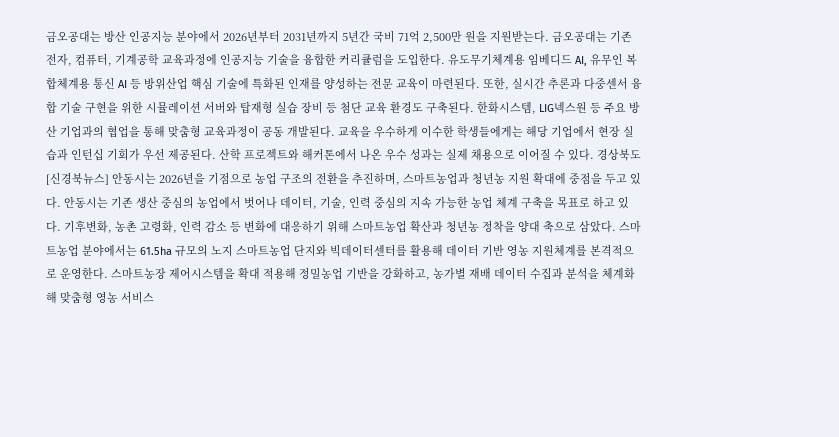금오공대는 방산 인공지능 분야에서 2026년부터 2031년까지 5년간 국비 71억 2,500만 원을 지원받는다. 금오공대는 기존 전자, 컴퓨터, 기계공학 교육과정에 인공지능 기술을 융합한 커리큘럼을 도입한다. 유도무기체계용 임베디드 AI, 유무인 복합체계용 통신 AI 등 방위산업 핵심 기술에 특화된 인재를 양성하는 전문 교육이 마련된다. 또한, 실시간 추론과 다중센서 융합 기술 구현을 위한 시뮬레이션 서버와 탑재형 실습 장비 등 첨단 교육 환경도 구축된다. 한화시스템, LIG넥스원 등 주요 방산 기업과의 협업을 통해 맞춤형 교육과정이 공동 개발된다. 교육을 우수하게 이수한 학생들에게는 해당 기업에서 현장 실습과 인턴십 기회가 우선 제공된다. 산학 프로젝트와 해커톤에서 나온 우수 성과는 실제 채용으로 이어질 수 있다. 경상북도
[신경북뉴스] 안동시는 2026년을 기점으로 농업 구조의 전환을 추진하며, 스마트농업과 청년농 지원 확대에 중점을 두고 있다. 안동시는 기존 생산 중심의 농업에서 벗어나 데이터, 기술, 인력 중심의 지속 가능한 농업 체계 구축을 목표로 하고 있다. 기후변화, 농촌 고령화, 인력 감소 등 변화에 대응하기 위해 스마트농업 확산과 청년농 정착을 양대 축으로 삼았다. 스마트농업 분야에서는 61.5ha 규모의 노지 스마트농업 단지와 빅데이터센터를 활용해 데이터 기반 영농 지원체계를 본격적으로 운영한다. 스마트농장 제어시스템을 확대 적용해 정밀농업 기반을 강화하고, 농가별 재배 데이터 수집과 분석을 체계화해 맞춤형 영농 서비스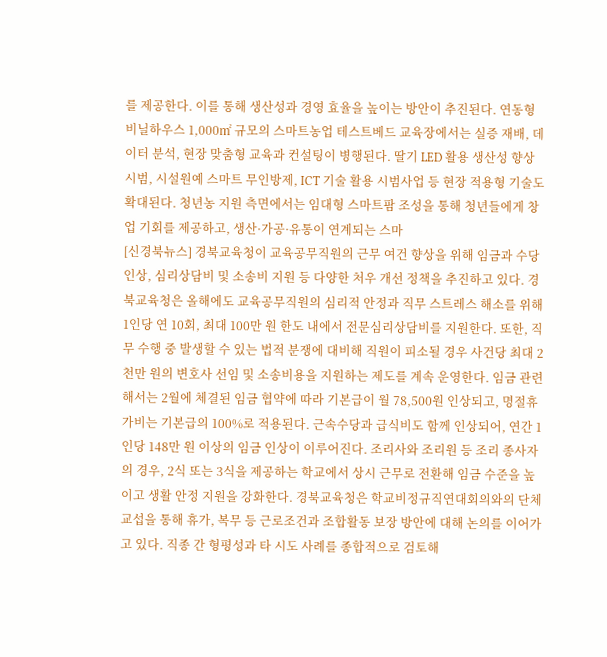를 제공한다. 이를 통해 생산성과 경영 효율을 높이는 방안이 추진된다. 연동형 비닐하우스 1,000㎡ 규모의 스마트농업 테스트베드 교육장에서는 실증 재배, 데이터 분석, 현장 맞춤형 교육과 컨설팅이 병행된다. 딸기 LED 활용 생산성 향상 시범, 시설원예 스마트 무인방제, ICT 기술 활용 시범사업 등 현장 적용형 기술도 확대된다. 청년농 지원 측면에서는 임대형 스마트팜 조성을 통해 청년들에게 창업 기회를 제공하고, 생산·가공·유통이 연계되는 스마
[신경북뉴스] 경북교육청이 교육공무직원의 근무 여건 향상을 위해 임금과 수당 인상, 심리상담비 및 소송비 지원 등 다양한 처우 개선 정책을 추진하고 있다. 경북교육청은 올해에도 교육공무직원의 심리적 안정과 직무 스트레스 해소를 위해 1인당 연 10회, 최대 100만 원 한도 내에서 전문심리상담비를 지원한다. 또한, 직무 수행 중 발생할 수 있는 법적 분쟁에 대비해 직원이 피소될 경우 사건당 최대 2천만 원의 변호사 선임 및 소송비용을 지원하는 제도를 계속 운영한다. 임금 관련해서는 2월에 체결된 임금 협약에 따라 기본급이 월 78,500원 인상되고, 명절휴가비는 기본급의 100%로 적용된다. 근속수당과 급식비도 함께 인상되어, 연간 1인당 148만 원 이상의 임금 인상이 이루어진다. 조리사와 조리원 등 조리 종사자의 경우, 2식 또는 3식을 제공하는 학교에서 상시 근무로 전환해 임금 수준을 높이고 생활 안정 지원을 강화한다. 경북교육청은 학교비정규직연대회의와의 단체교섭을 통해 휴가, 복무 등 근로조건과 조합활동 보장 방안에 대해 논의를 이어가고 있다. 직종 간 형평성과 타 시도 사례를 종합적으로 검토해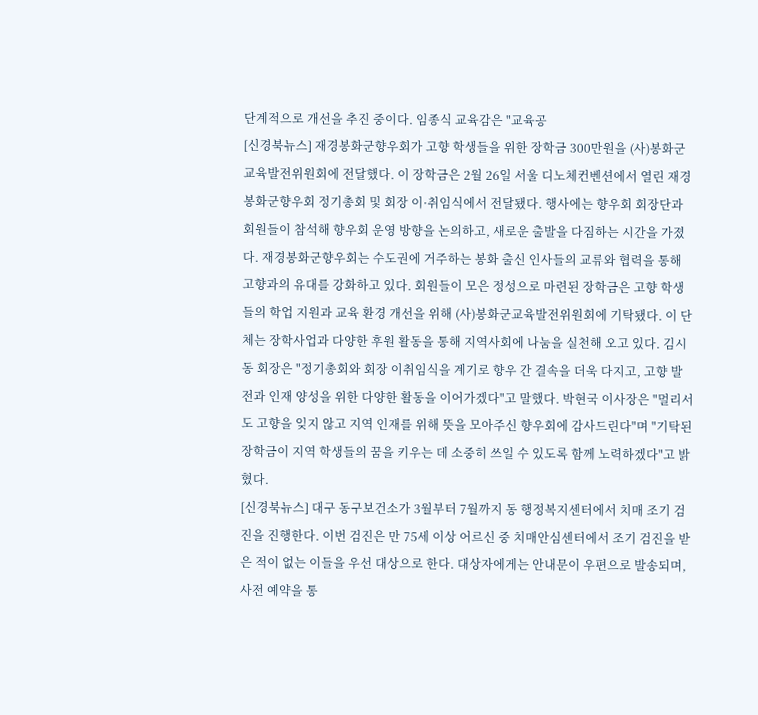단계적으로 개선을 추진 중이다. 임종식 교육감은 "교육공
[신경북뉴스] 재경봉화군향우회가 고향 학생들을 위한 장학금 300만원을 (사)봉화군교육발전위원회에 전달했다. 이 장학금은 2월 26일 서울 디노체컨벤션에서 열린 재경봉화군향우회 정기총회 및 회장 이·취임식에서 전달됐다. 행사에는 향우회 회장단과 회원들이 참석해 향우회 운영 방향을 논의하고, 새로운 출발을 다짐하는 시간을 가졌다. 재경봉화군향우회는 수도권에 거주하는 봉화 출신 인사들의 교류와 협력을 통해 고향과의 유대를 강화하고 있다. 회원들이 모은 정성으로 마련된 장학금은 고향 학생들의 학업 지원과 교육 환경 개선을 위해 (사)봉화군교육발전위원회에 기탁됐다. 이 단체는 장학사업과 다양한 후원 활동을 통해 지역사회에 나눔을 실천해 오고 있다. 김시동 회장은 "정기총회와 회장 이취임식을 계기로 향우 간 결속을 더욱 다지고, 고향 발전과 인재 양성을 위한 다양한 활동을 이어가겠다"고 말했다. 박현국 이사장은 "멀리서도 고향을 잊지 않고 지역 인재를 위해 뜻을 모아주신 향우회에 감사드린다"며 "기탁된 장학금이 지역 학생들의 꿈을 키우는 데 소중히 쓰일 수 있도록 함께 노력하겠다"고 밝혔다.
[신경북뉴스] 대구 동구보건소가 3월부터 7월까지 동 행정복지센터에서 치매 조기 검진을 진행한다. 이번 검진은 만 75세 이상 어르신 중 치매안심센터에서 조기 검진을 받은 적이 없는 이들을 우선 대상으로 한다. 대상자에게는 안내문이 우편으로 발송되며, 사전 예약을 통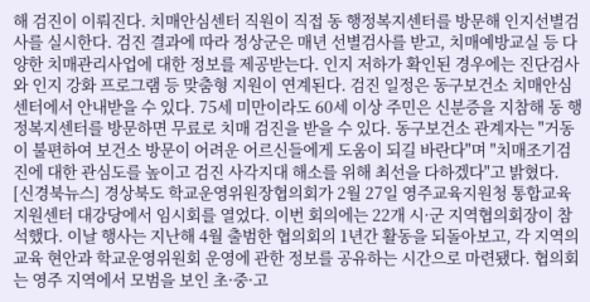해 검진이 이뤄진다. 치매안심센터 직원이 직접 동 행정복지센터를 방문해 인지선별검사를 실시한다. 검진 결과에 따라 정상군은 매년 선별검사를 받고, 치매예방교실 등 다양한 치매관리사업에 대한 정보를 제공받는다. 인지 저하가 확인된 경우에는 진단검사와 인지 강화 프로그램 등 맞춤형 지원이 연계된다. 검진 일정은 동구보건소 치매안심센터에서 안내받을 수 있다. 75세 미만이라도 60세 이상 주민은 신분증을 지참해 동 행정복지센터를 방문하면 무료로 치매 검진을 받을 수 있다. 동구보건소 관계자는 "거동이 불편하여 보건소 방문이 어려운 어르신들에게 도움이 되길 바란다"며 "치매조기검진에 대한 관심도를 높이고 검진 사각지대 해소를 위해 최선을 다하겠다"고 밝혔다.
[신경북뉴스] 경상북도 학교운영위원장협의회가 2월 27일 영주교육지원청 통합교육지원센터 대강당에서 임시회를 열었다. 이번 회의에는 22개 시·군 지역협의회장이 참석했다. 이날 행사는 지난해 4월 출범한 협의회의 1년간 활동을 되돌아보고, 각 지역의 교육 현안과 학교운영위원회 운영에 관한 정보를 공유하는 시간으로 마련됐다. 협의회는 영주 지역에서 모범을 보인 초·중·고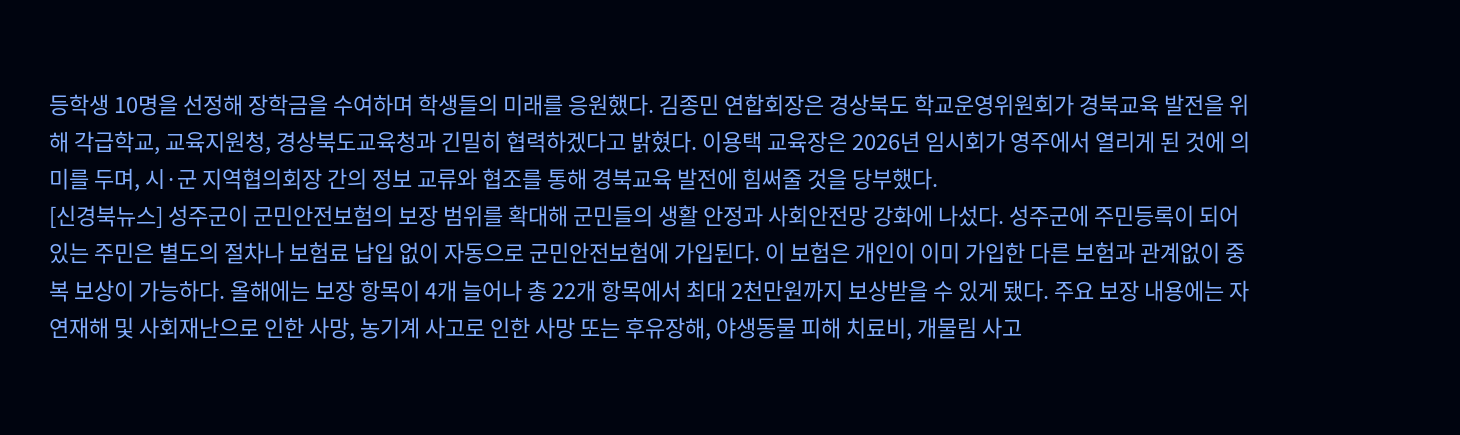등학생 10명을 선정해 장학금을 수여하며 학생들의 미래를 응원했다. 김종민 연합회장은 경상북도 학교운영위원회가 경북교육 발전을 위해 각급학교, 교육지원청, 경상북도교육청과 긴밀히 협력하겠다고 밝혔다. 이용택 교육장은 2026년 임시회가 영주에서 열리게 된 것에 의미를 두며, 시·군 지역협의회장 간의 정보 교류와 협조를 통해 경북교육 발전에 힘써줄 것을 당부했다.
[신경북뉴스] 성주군이 군민안전보험의 보장 범위를 확대해 군민들의 생활 안정과 사회안전망 강화에 나섰다. 성주군에 주민등록이 되어 있는 주민은 별도의 절차나 보험료 납입 없이 자동으로 군민안전보험에 가입된다. 이 보험은 개인이 이미 가입한 다른 보험과 관계없이 중복 보상이 가능하다. 올해에는 보장 항목이 4개 늘어나 총 22개 항목에서 최대 2천만원까지 보상받을 수 있게 됐다. 주요 보장 내용에는 자연재해 및 사회재난으로 인한 사망, 농기계 사고로 인한 사망 또는 후유장해, 야생동물 피해 치료비, 개물림 사고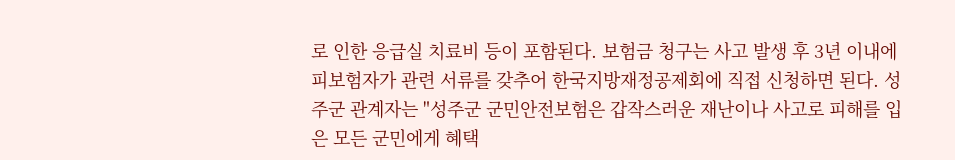로 인한 응급실 치료비 등이 포함된다. 보험금 청구는 사고 발생 후 3년 이내에 피보험자가 관련 서류를 갖추어 한국지방재정공제회에 직접 신청하면 된다. 성주군 관계자는 "성주군 군민안전보험은 갑작스러운 재난이나 사고로 피해를 입은 모든 군민에게 혜택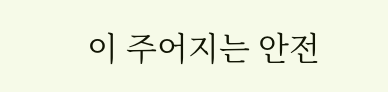이 주어지는 안전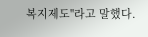복지제도"라고 말했다.